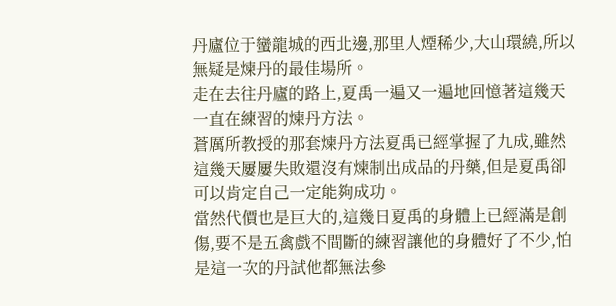丹廬位于蠻龍城的西北邊,那里人煙稀少,大山環繞,所以無疑是煉丹的最佳場所。
走在去往丹廬的路上,夏禹一遍又一遍地回憶著這幾天一直在練習的煉丹方法。
蒼厲所教授的那套煉丹方法夏禹已經掌握了九成,雖然這幾天屢屢失敗還沒有煉制出成品的丹藥,但是夏禹卻可以肯定自己一定能夠成功。
當然代價也是巨大的,這幾日夏禹的身體上已經滿是創傷,要不是五禽戲不間斷的練習讓他的身體好了不少,怕是這一次的丹試他都無法參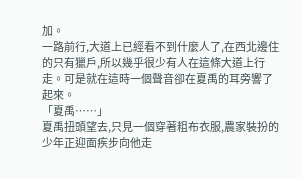加。
一路前行,大道上已經看不到什麼人了,在西北邊住的只有獵戶,所以幾乎很少有人在這條大道上行走。可是就在這時一個聲音卻在夏禹的耳旁響了起來。
「夏禹……」
夏禹扭頭望去,只見一個穿著粗布衣服,農家裝扮的少年正迎面疾步向他走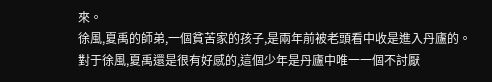來。
徐風,夏禹的師弟,一個貧苦家的孩子,是兩年前被老頭看中收是進入丹廬的。
對于徐風,夏禹還是很有好感的,這個少年是丹廬中唯一一個不討厭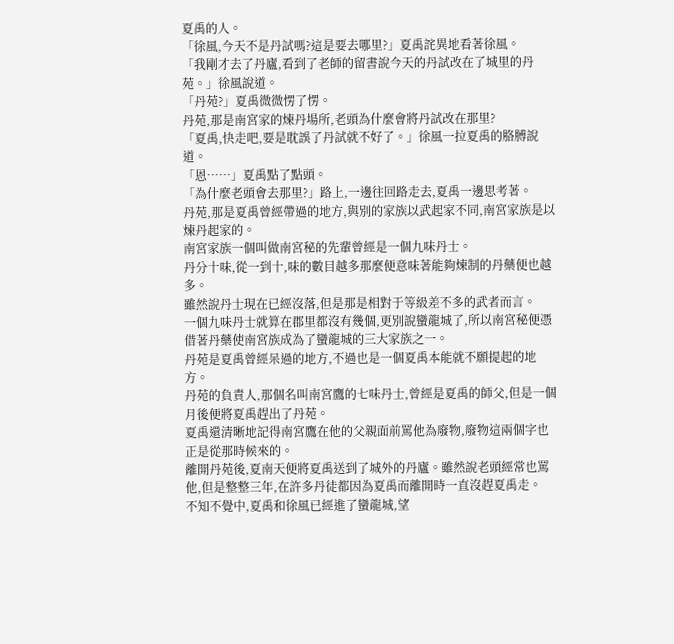夏禹的人。
「徐風,今天不是丹試嗎?這是要去哪里?」夏禹詫異地看著徐風。
「我剛才去了丹廬,看到了老師的留書說今天的丹試改在了城里的丹苑。」徐風說道。
「丹苑?」夏禹微微愣了愣。
丹苑,那是南宮家的煉丹場所,老頭為什麼會將丹試改在那里?
「夏禹,快走吧,要是耽誤了丹試就不好了。」徐風一拉夏禹的胳膊說道。
「恩……」夏禹點了點頭。
「為什麼老頭會去那里?」路上,一邊往回路走去,夏禹一邊思考著。
丹苑,那是夏禹曾經帶過的地方,與別的家族以武起家不同,南宮家族是以煉丹起家的。
南宮家族一個叫做南宮秘的先輩曾經是一個九味丹士。
丹分十味,從一到十,味的數目越多那麼便意味著能夠煉制的丹藥便也越多。
雖然說丹士現在已經沒落,但是那是相對于等級差不多的武者而言。
一個九味丹士就算在郡里都沒有幾個,更別說蠻龍城了,所以南宮秘便憑借著丹藥使南宮族成為了蠻龍城的三大家族之一。
丹苑是夏禹曾經呆過的地方,不過也是一個夏禹本能就不願提起的地方。
丹苑的負責人,那個名叫南宮鷹的七味丹士,曾經是夏禹的師父,但是一個月後便將夏禹趕出了丹苑。
夏禹還清晰地記得南宮鷹在他的父親面前罵他為廢物,廢物這兩個字也正是從那時候來的。
離開丹苑後,夏南天便將夏禹送到了城外的丹廬。雖然說老頭經常也罵他,但是整整三年,在許多丹徒都因為夏禹而離開時一直沒趕夏禹走。
不知不覺中,夏禹和徐風已經進了蠻龍城,望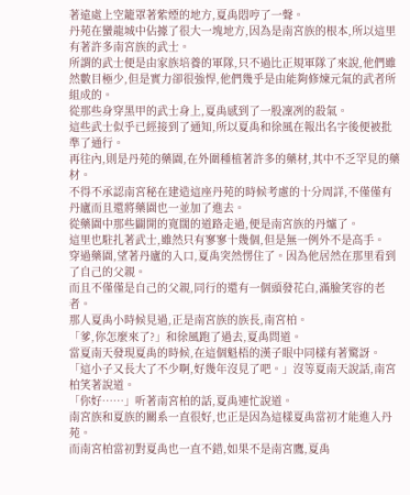著遠處上空籠罩著紫煙的地方,夏禹悶哼了一聲。
丹苑在蠻龍城中佔據了很大一塊地方,因為是南宮族的根本,所以這里有著許多南宮族的武士。
所謂的武士便是由家族培養的軍隊,只不過比正規軍隊了來說,他們雖然數目極少,但是實力卻很強悍,他們幾乎是由能夠修煉元氣的武者所組成的。
從那些身穿黑甲的武士身上,夏禹感到了一股凜冽的殺氣。
這些武士似乎已經接到了通知,所以夏禹和徐風在報出名字後便被批準了通行。
再往內,則是丹苑的藥園,在外圍種植著許多的藥材,其中不乏罕見的藥材。
不得不承認南宮秘在建造這座丹苑的時候考慮的十分周詳,不僅僅有丹廬而且還將藥園也一並加了進去。
從藥園中那些闢開的寬闊的道路走過,便是南宮族的丹爐了。
這里也駐扎著武士,雖然只有寥寥十幾個,但是無一例外不是高手。
穿過藥園,望著丹廬的入口,夏禹突然愣住了。因為他居然在那里看到了自己的父親。
而且不僅僅是自己的父親,同行的還有一個頭發花白,滿臉笑容的老者。
那人夏禹小時候見過,正是南宮族的族長,南宮柏。
「爹,你怎麼來了?」和徐風跑了過去,夏禹問道。
當夏南天發現夏禹的時候,在這個魁梧的漢子眼中同樣有著驚訝。
「這小子又長大了不少啊,好幾年沒見了吧。」沒等夏南天說話,南宮柏笑著說道。
「你好……」听著南宮柏的話,夏禹連忙說道。
南宮族和夏族的關系一直很好,也正是因為這樣夏禹當初才能進入丹苑。
而南宮柏當初對夏禹也一直不錯,如果不是南宮鷹,夏禹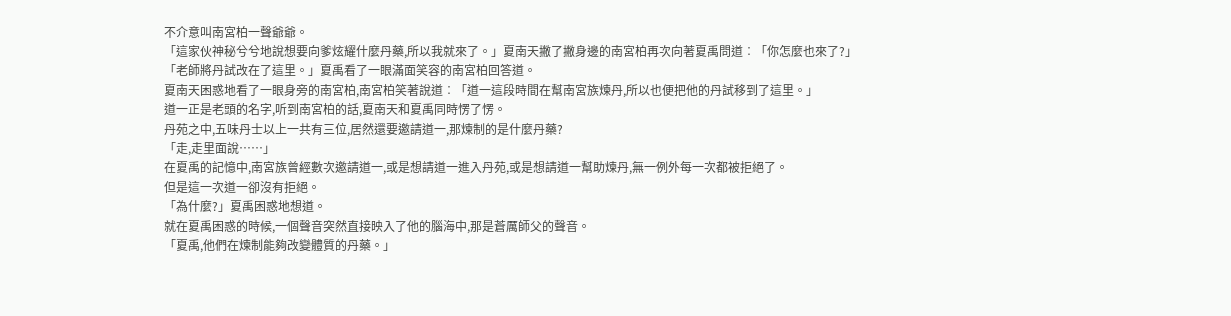不介意叫南宮柏一聲爺爺。
「這家伙神秘兮兮地說想要向爹炫耀什麼丹藥,所以我就來了。」夏南天撇了撇身邊的南宮柏再次向著夏禹問道︰「你怎麼也來了?」
「老師將丹試改在了這里。」夏禹看了一眼滿面笑容的南宮柏回答道。
夏南天困惑地看了一眼身旁的南宮柏,南宮柏笑著說道︰「道一這段時間在幫南宮族煉丹,所以也便把他的丹試移到了這里。」
道一正是老頭的名字,听到南宮柏的話,夏南天和夏禹同時愣了愣。
丹苑之中,五味丹士以上一共有三位,居然還要邀請道一,那煉制的是什麼丹藥?
「走,走里面說……」
在夏禹的記憶中,南宮族曾經數次邀請道一,或是想請道一進入丹苑,或是想請道一幫助煉丹,無一例外每一次都被拒絕了。
但是這一次道一卻沒有拒絕。
「為什麼?」夏禹困惑地想道。
就在夏禹困惑的時候,一個聲音突然直接映入了他的腦海中,那是蒼厲師父的聲音。
「夏禹,他們在煉制能夠改變體質的丹藥。」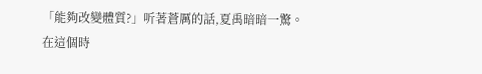「能夠改變體質?」听著蒼厲的話,夏禹暗暗一驚。
在這個時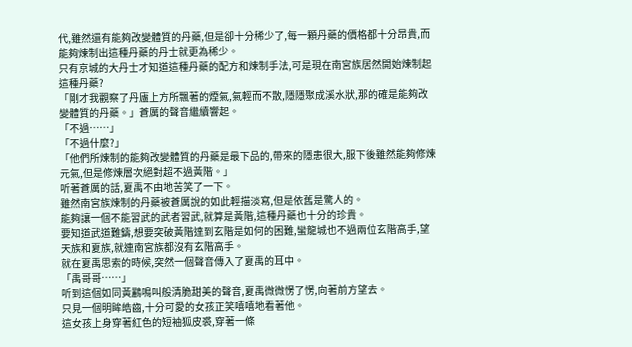代,雖然還有能夠改變體質的丹藥,但是卻十分稀少了,每一顆丹藥的價格都十分昂貴,而能夠煉制出這種丹藥的丹士就更為稀少。
只有京城的大丹士才知道這種丹藥的配方和煉制手法,可是現在南宮族居然開始煉制起這種丹藥?
「剛才我觀察了丹廬上方所飄著的煙氣,氣輕而不散,隱隱聚成溪水狀,那的確是能夠改變體質的丹藥。」蒼厲的聲音繼續響起。
「不過……」
「不過什麼?」
「他們所煉制的能夠改變體質的丹藥是最下品的,帶來的隱患很大,服下後雖然能夠修煉元氣,但是修煉層次絕對超不過黃階。」
听著蒼厲的話,夏禹不由地苦笑了一下。
雖然南宮族煉制的丹藥被蒼厲說的如此輕描淡寫,但是依舊是驚人的。
能夠讓一個不能習武的武者習武,就算是黃階,這種丹藥也十分的珍貴。
要知道武道難鑄,想要突破黃階達到玄階是如何的困難,蠻龍城也不過兩位玄階高手,望天族和夏族,就連南宮族都沒有玄階高手。
就在夏禹思索的時候,突然一個聲音傳入了夏禹的耳中。
「禹哥哥……」
听到這個如同黃鸝鳴叫般清脆甜美的聲音,夏禹微微愣了愣,向著前方望去。
只見一個明眸皓齒,十分可愛的女孩正笑嘻嘻地看著他。
這女孩上身穿著紅色的短袖狐皮裘,穿著一條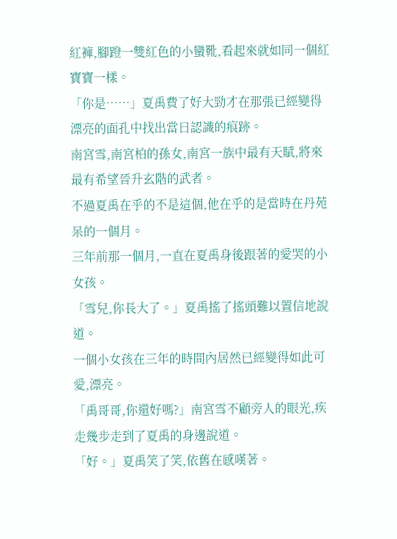紅褲,腳蹬一雙紅色的小蠻靴,看起來就如同一個紅寶寶一樣。
「你是……」夏禹費了好大勁才在那張已經變得漂亮的面孔中找出當日認識的痕跡。
南宮雪,南宮柏的孫女,南宮一族中最有天賦,將來最有希望晉升玄階的武者。
不過夏禹在乎的不是這個,他在乎的是當時在丹苑呆的一個月。
三年前那一個月,一直在夏禹身後跟著的愛哭的小女孩。
「雪兒,你長大了。」夏禹搖了搖頭難以置信地說道。
一個小女孩在三年的時間內居然已經變得如此可愛,漂亮。
「禹哥哥,你還好嗎?」南宮雪不顧旁人的眼光,疾走幾步走到了夏禹的身邊說道。
「好。」夏禹笑了笑,依舊在感嘆著。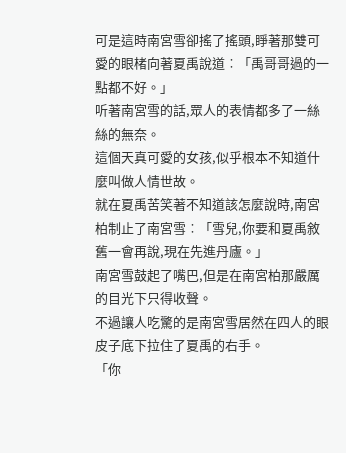可是這時南宮雪卻搖了搖頭,睜著那雙可愛的眼楮向著夏禹說道︰「禹哥哥過的一點都不好。」
听著南宮雪的話,眾人的表情都多了一絲絲的無奈。
這個天真可愛的女孩,似乎根本不知道什麼叫做人情世故。
就在夏禹苦笑著不知道該怎麼說時,南宮柏制止了南宮雪︰「雪兒,你要和夏禹敘舊一會再說,現在先進丹廬。」
南宮雪鼓起了嘴巴,但是在南宮柏那嚴厲的目光下只得收聲。
不過讓人吃驚的是南宮雪居然在四人的眼皮子底下拉住了夏禹的右手。
「你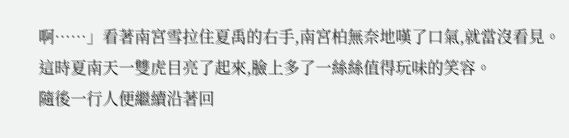啊……」看著南宮雪拉住夏禹的右手,南宮柏無奈地嘆了口氣,就當沒看見。
這時夏南天一雙虎目亮了起來,臉上多了一絲絲值得玩味的笑容。
隨後一行人便繼續沿著回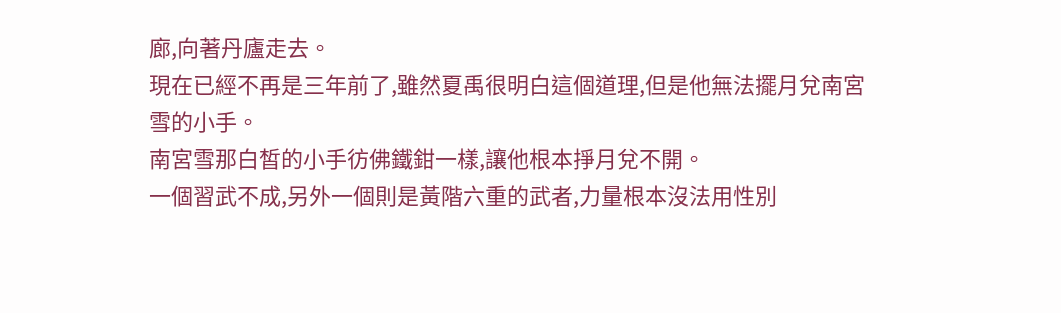廊,向著丹廬走去。
現在已經不再是三年前了,雖然夏禹很明白這個道理,但是他無法擺月兌南宮雪的小手。
南宮雪那白皙的小手彷佛鐵鉗一樣,讓他根本掙月兌不開。
一個習武不成,另外一個則是黃階六重的武者,力量根本沒法用性別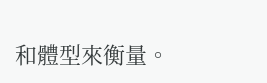和體型來衡量。